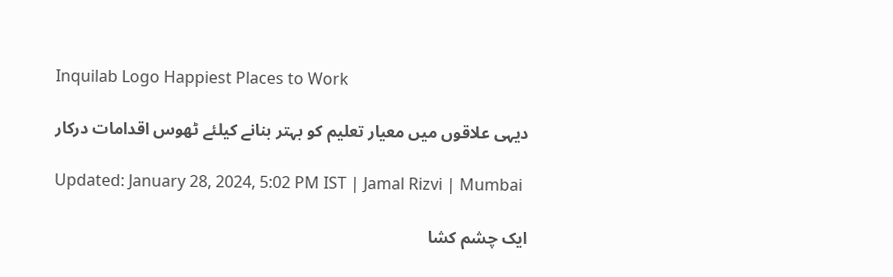Inquilab Logo Happiest Places to Work

دیہی علاقوں میں معیار تعلیم کو بہتر بنانے کیلئے ٹھوس اقدامات درکار

Updated: January 28, 2024, 5:02 PM IST | Jamal Rizvi | Mumbai

ایک چشم کشا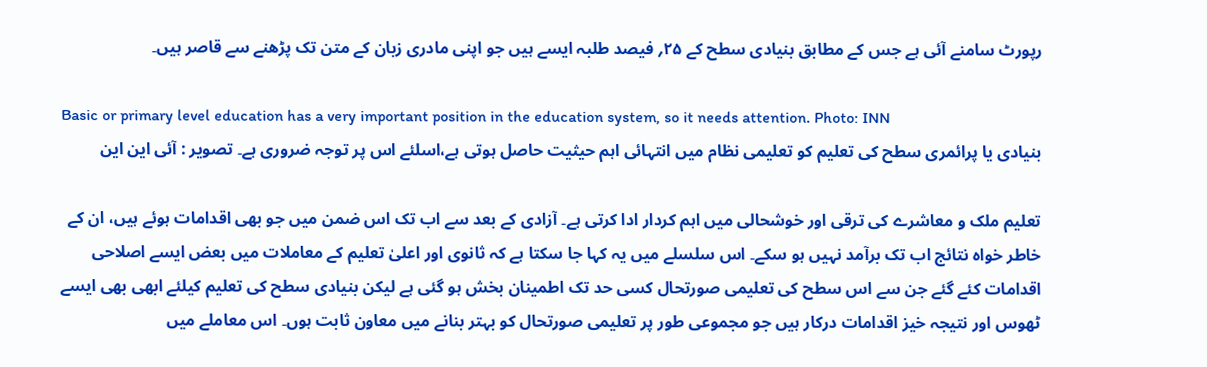رپورٹ سامنے آئی ہے جس کے مطابق بنیادی سطح کے ۲۵؍ فیصد طلبہ ایسے ہیں جو اپنی مادری زبان کے متن تک پڑھنے سے قاصر ہیں۔

Basic or primary level education has a very important position in the education system, so it needs attention. Photo: INN
بنیادی یا پرائمری سطح کی تعلیم کو تعلیمی نظام میں انتہائی اہم حیثیت حاصل ہوتی ہے،اسلئے اس پر توجہ ضروری ہے۔ تصویر : آئی این این

تعلیم ملک و معاشرے کی ترقی اور خوشحالی میں اہم کردار ادا کرتی ہے۔ آزادی کے بعد سے اب تک اس ضمن میں جو بھی اقدامات ہوئے ہیں، ان کے خاطر خواہ نتائج اب تک برآمد نہیں ہو سکے۔ اس سلسلے میں یہ کہا جا سکتا ہے کہ ثانوی اور اعلیٰ تعلیم کے معاملات میں بعض ایسے اصلاحی اقدامات کئے گئے جن سے اس سطح کی تعلیمی صورتحال کسی حد تک اطمینان بخش ہو گئی ہے لیکن بنیادی سطح کی تعلیم کیلئے ابھی بھی ایسے ٹھوس اور نتیجہ خیز اقدامات درکار ہیں جو مجموعی طور پر تعلیمی صورتحال کو بہتر بنانے میں معاون ثابت ہوں۔ اس معاملے میں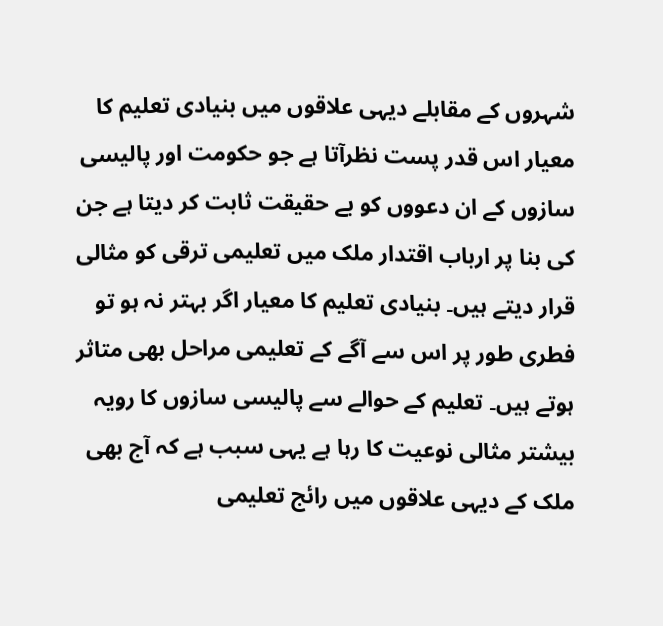شہروں کے مقابلے دیہی علاقوں میں بنیادی تعلیم کا معیار اس قدر پست نظرآتا ہے جو حکومت اور پالیسی سازوں کے ان دعووں کو بے حقیقت ثابت کر دیتا ہے جن کی بنا پر ارباب اقتدار ملک میں تعلیمی ترقی کو مثالی قرار دیتے ہیں۔ بنیادی تعلیم کا معیار اگر بہتر نہ ہو تو فطری طور پر اس سے آگے کے تعلیمی مراحل بھی متاثر ہوتے ہیں۔ تعلیم کے حوالے سے پالیسی سازوں کا رویہ بیشتر مثالی نوعیت کا رہا ہے یہی سبب ہے کہ آج بھی ملک کے دیہی علاقوں میں رائج تعلیمی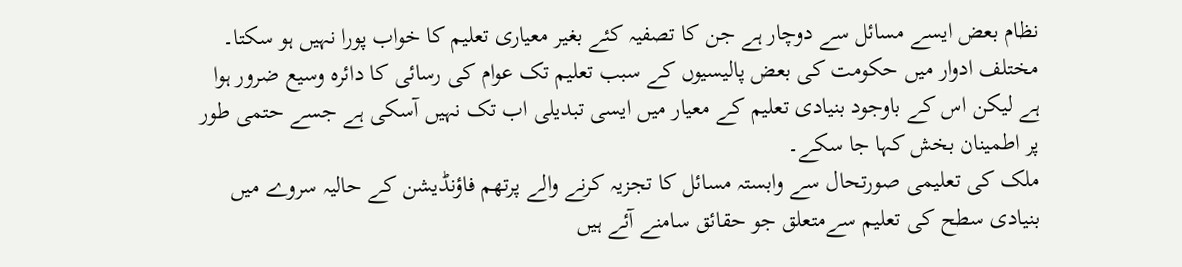نظام بعض ایسے مسائل سے دوچار ہے جن کا تصفیہ کئے بغیر معیاری تعلیم کا خواب پورا نہیں ہو سکتا۔ مختلف ادوار میں حکومت کی بعض پالیسیوں کے سبب تعلیم تک عوام کی رسائی کا دائرہ وسیع ضرور ہوا ہے لیکن اس کے باوجود بنیادی تعلیم کے معیار میں ایسی تبدیلی اب تک نہیں آسکی ہے جسے حتمی طور پر اطمینان بخش کہا جا سکے۔
ملک کی تعلیمی صورتحال سے وابستہ مسائل کا تجزیہ کرنے والے پرتھم فاؤنڈیشن کے حالیہ سروے میں بنیادی سطح کی تعلیم سےمتعلق جو حقائق سامنے آئے ہیں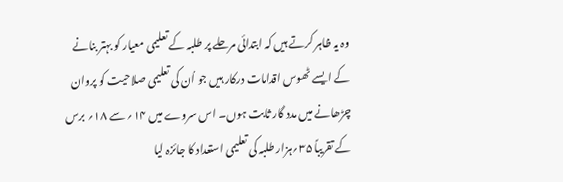وہ یہ ظاہر کرتے ہیں کہ ابتدائی مرحلے پر طلبہ کے تعلیمی معیار کو بہتر بنانے کے ایسے ٹھوس اقدامات درکار ہیں جو اُن کی تعلیمی صلاحیت کو پروان چڑھانے میں مدد گار ثابت ہوں۔ اس سروے میں ۱۴؍ سے ۱۸؍ برس کے تقریباً ۳۵؍ہزار طلبہ کی تعلیمی استعداد کا جائزہ لیا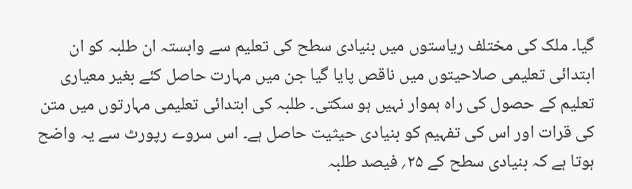گیا۔ ملک کی مختلف ریاستوں میں بنیادی سطح کی تعلیم سے وابستہ ان طلبہ کو ان ابتدائی تعلیمی صلاحیتوں میں ناقص پایا گیا جن میں مہارت حاصل کئے بغیر معیاری تعلیم کے حصول کی راہ ہموار نہیں ہو سکتی۔ طلبہ کی ابتدائی تعلیمی مہارتوں میں متن کی قرات اور اس کی تفہیم کو بنیادی حیثیت حاصل ہے۔ اس سروے رپورٹ سے یہ واضح ہوتا ہے کہ بنیادی سطح کے ۲۵؍ فیصد طلبہ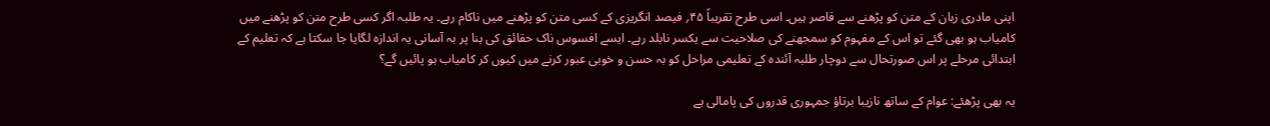اپنی مادری زبان کے متن کو پڑھنے سے قاصر ہیں۔ اسی طرح تقریباً ۴۵؍ فیصد انگریزی کے کسی متن کو پڑھنے میں ناکام رہے۔ یہ طلبہ اگر کسی طرح متن کو پڑھنے میں کامیاب ہو بھی گئے تو اس کے مفہوم کو سمجھنے کی صلاحیت سے یکسر نابلد رہے۔ ایسے افسوس ناک حقائق کی بنا پر بہ آسانی یہ اندازہ لگایا جا سکتا ہے کہ تعلیم کے ابتدائی مرحلے پر اس صورتحال سے دوچار طلبہ آئندہ کے تعلیمی مراحل کو بہ حسن و خوبی عبور کرنے میں کیوں کر کامیاب ہو پائیں گے؟

یہ بھی پڑھئے: عوام کے ساتھ نازیبا برتاؤ جمہوری قدروں کی پامالی ہے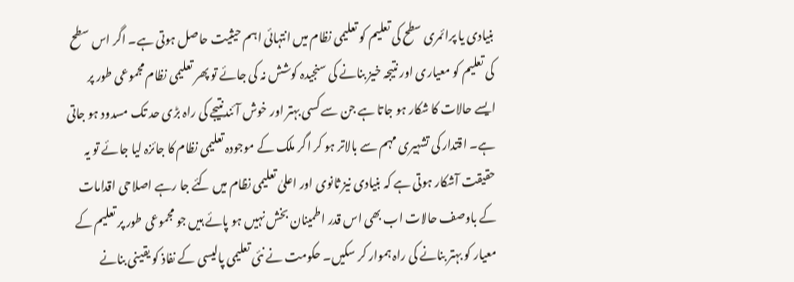بنیادی یا پرائمری سطح کی تعلیم کو تعلیمی نظام میں انتہائی اہم حیثیت حاصل ہوتی ہے۔ اگر اس سطح کی تعلیم کو معیاری اور نتیجہ خیز بنانے کی سنجیدہ کوشش نہ کی جائے تو پھر تعلیمی نظام مجموعی طور پر ایسے حالات کا شکار ہو جاتا ہے جن سے کسی بہتر اور خوش آئندنتیجے کی راہ بڑی حد تک مسدود ہو جاتی ہے۔ اقتدار کی تشہیری مہم سے بالاتر ہو کر اگر ملک کے موجودہ تعلیمی نظام کا جائزہ لیا جائے تو یہ حقیقت آشکار ہوتی ہے کہ بنیادی نیز ثانوی اور اعلیٰ تعلیمی نظام میں کئے جا رہے اصلاحی اقدامات کے باوصف حالات اب بھی اس قدر اطمینان بخش نہیں ہو پائے ہیں جو مجموعی طور پر تعلیم کے معیار کو بہتر بنانے کی راہ ہموار کر سکیں۔ حکومت نے نئی تعلیمی پالیسی کے نفاذ کو یقینی بنانے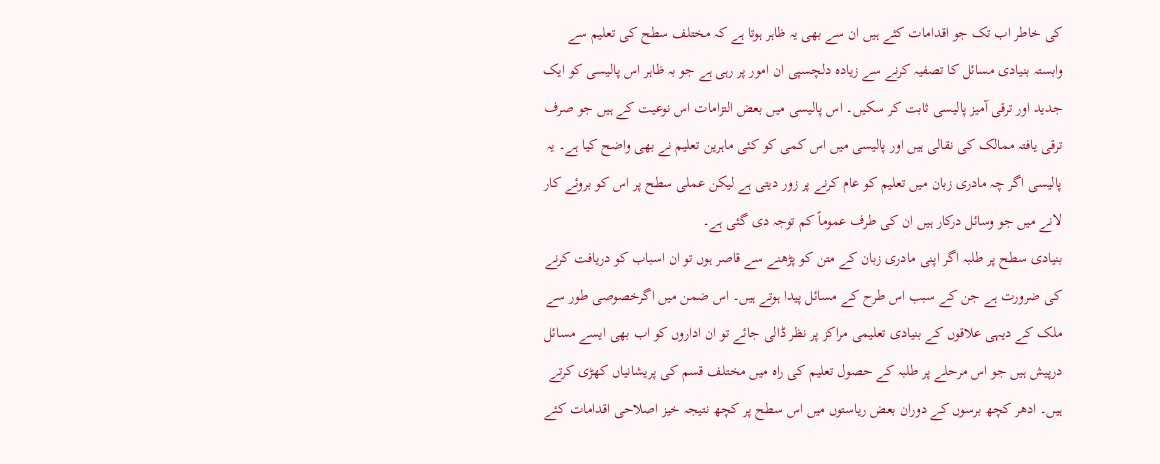کی خاطر اب تک جو اقدامات کئے ہیں ان سے بھی یہ ظاہر ہوتا ہے کہ مختلف سطح کی تعلیم سے وابستہ بنیادی مسائل کا تصفیہ کرنے سے زیادہ دلچسپی ان امور پر رہی ہے جو بہ ظاہر اس پالیسی کو ایک جدید اور ترقی آمیز پالیسی ثابت کر سکیں۔ اس پالیسی میں بعض التزامات اس نوعیت کے ہیں جو صرف ترقی یافتہ ممالک کی نقالی ہیں اور پالیسی میں اس کمی کو کئی ماہرین تعلیم نے بھی واضح کیا ہے۔ یہ پالیسی اگر چہ مادری زبان میں تعلیم کو عام کرنے پر زور دیتی ہے لیکن عملی سطح پر اس کو بروئے کار لانے میں جو وسائل درکار ہیں ان کی طرف عموماً کم توجہ دی گئی ہے۔
بنیادی سطح پر طلبہ اگر اپنی مادری زبان کے متن کو پڑھنے سے قاصر ہوں تو ان اسباب کو دریافت کرنے کی ضرورت ہے جن کے سبب اس طرح کے مسائل پیدا ہوتے ہیں۔ اس ضمن میں اگرخصوصی طور سے ملک کے دیہی علاقوں کے بنیادی تعلیمی مراکز پر نظر ڈالی جائے تو ان اداروں کو اب بھی ایسے مسائل درپیش ہیں جو اس مرحلے پر طلبہ کے حصول تعلیم کی راہ میں مختلف قسم کی پریشانیاں کھڑی کرتے ہیں۔ ادھر کچھ برسوں کے دوران بعض ریاستوں میں اس سطح پر کچھ نتیجہ خیز اصلاحی اقدامات کئے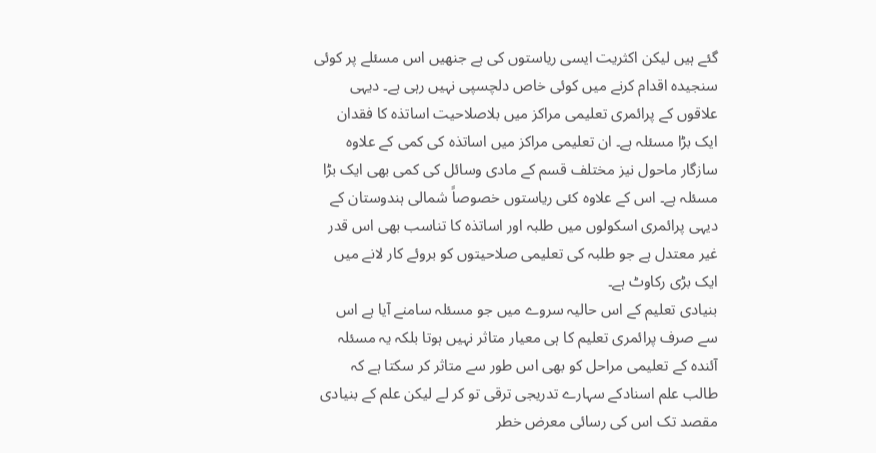گئے ہیں لیکن اکثریت ایسی ریاستوں کی ہے جنھیں اس مسئلے پر کوئی سنجیدہ اقدام کرنے میں کوئی خاص دلچسپی نہیں رہی ہے۔ دیہی علاقوں کے پرائمری تعلیمی مراکز میں بلاصلاحیت اساتذہ کا فقدان ایک بڑا مسئلہ ہے۔ ان تعلیمی مراکز میں اساتذہ کی کمی کے علاوہ سازگار ماحول نیز مختلف قسم کے مادی وسائل کی کمی بھی ایک بڑا مسئلہ ہے۔ اس کے علاوہ کئی ریاستوں خصوصاً شمالی ہندوستان کے دیہی پرائمری اسکولوں میں طلبہ اور اساتذہ کا تناسب بھی اس قدر غیر معتدل ہے جو طلبہ کی تعلیمی صلاحیتوں کو بروئے کار لانے میں ایک بڑی رکاوٹ ہے۔
بنیادی تعلیم کے اس حالیہ سروے میں جو مسئلہ سامنے آیا ہے اس سے صرف پرائمری تعلیم کا ہی معیار متاثر نہیں ہوتا بلکہ یہ مسئلہ آئندہ کے تعلیمی مراحل کو بھی اس طور سے متاثر کر سکتا ہے کہ طالب علم اسنادکے سہارے تدریجی ترقی تو کر لے لیکن علم کے بنیادی مقصد تک اس کی رسائی معرض خطر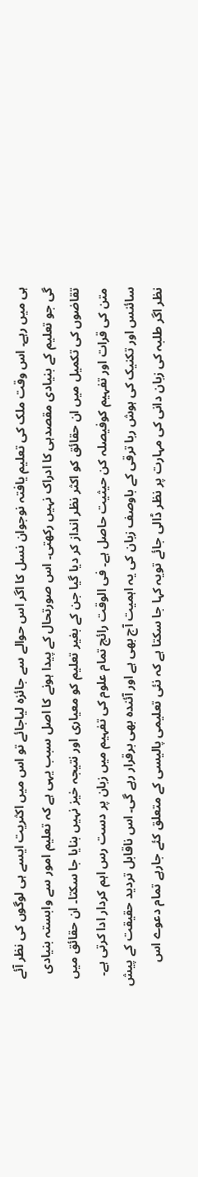ہی میں رہے۔ اس وقت ملک کی تعلیم یافتہ نوجوان نسل کا اگر اس حوالے سے جائزہ لیاجائے تو اس میں اکثریت ایسے ہی لوگوں کی نظر آئے گی جو تعلیم کے بنیادی مقصدہی کا ادراک نہیں رکھتی۔ اس صورتحال کے پیدا ہونے کا اصل سبب یہی ہے کہ تعلیم امور سے وابستہ بنیادی تقاضوں کی تکمیل میں ان حقائق کو اکثر نظر انداز کر دیا گیا جن کے بغیر تعلیم کو معیاری اور نتیجہ خیز نہیں بنایا جا سکتا۔ ان حقائق میں متن کی قرات اور تفہیم کوفیصلہ کن حیثیت حاصل ہے۔ فی الوقت رائج تمام علوم کی تفہیم میں زبان پر دست رس اہم کردار ادا کرتی ہے۔ سائنس اور تکنیک کی ہوش ربا ترقی کے باوصف زبان کی یہ اہمیت آج بھی ہے اور آئندہ بھی برقرار رہے گی۔ اس ناقابل تردید حقیقت کے پیش نظر اگر طلبہ کی زبان دانی کی مہارت پر نظر ڈالی جائے تویہ کہا جا سکتا ہے کہ نئی تعلیمی پالیسی کے متعلق کئے جارہے تمام دعوے اس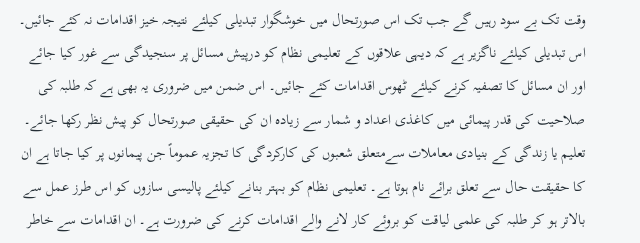وقت تک بے سود رہیں گے جب تک اس صورتحال میں خوشگوار تبدیلی کیلئے نتیجہ خیز اقدامات نہ کئے جائیں۔
اس تبدیلی کیلئے ناگزیر ہے کہ دیہی علاقوں کے تعلیمی نظام کو درپیش مسائل پر سنجیدگی سے غور کیا جائے اور ان مسائل کا تصفیہ کرنے کیلئے ٹھوس اقدامات کئے جائیں۔ اس ضمن میں ضروری یہ بھی ہے کہ طلبہ کی صلاحیت کی قدر پیمائی میں کاغذی اعداد و شمار سے زیادہ ان کی حقیقی صورتحال کو پیش نظر رکھا جائے۔ تعلیم یا زندگی کے بنیادی معاملات سےمتعلق شعبوں کی کارکردگی کا تجزیہ عموماً جن پیمانوں پر کیا جاتا ہے ان کا حقیقت حال سے تعلق برائے نام ہوتا ہے۔ تعلیمی نظام کو بہتر بنانے کیلئے پالیسی سازوں کو اس طرز عمل سے بالاتر ہو کر طلبہ کی علمی لیاقت کو بروئے کار لانے والے اقدامات کرنے کی ضرورت ہے۔ ان اقدامات سے خاطر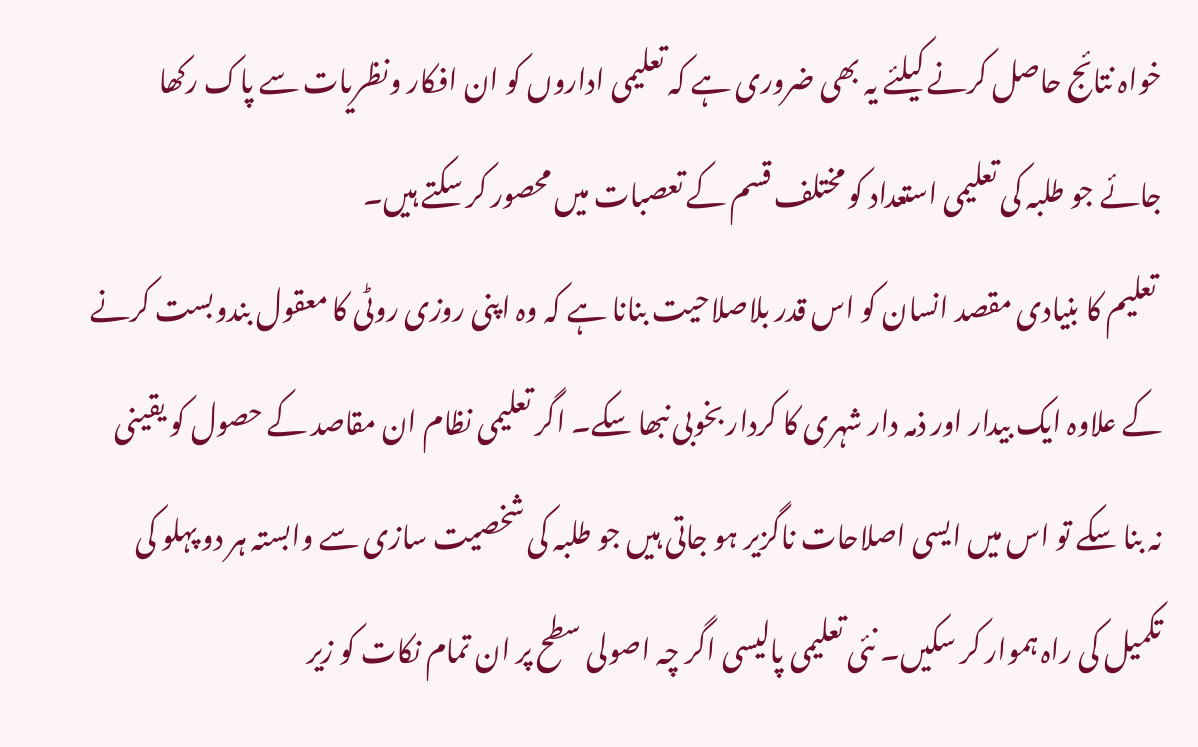خواہ نتائج حاصل کرنے کیلئے یہ بھی ضروری ہے کہ تعلیمی اداروں کو ان افکار ونظریات سے پاک رکھا جائے جو طلبہ کی تعلیمی استعداد کو مختلف قسم کے تعصبات میں محصور کر سکتے ہیں۔
 تعلیم کا بنیادی مقصد انسان کو اس قدر بلاصلاحیت بنانا ہے کہ وہ اپنی روزی روٹی کا معقول بندوبست کرنے کے علاوہ ایک بیدار اور ذمہ دار شہری کا کردار بخوبی نبھا سکے۔ اگر تعلیمی نظام ان مقاصد کے حصول کو یقینی نہ بنا سکے تو اس میں ایسی اصلاحات ناگزیر ہو جاتی ہیں جو طلبہ کی شخصیت سازی سے وابستہ ہر دو پہلو کی تکمیل کی راہ ہموار کر سکیں۔ نئی تعلیمی پالیسی اگر چہ اصولی سطح پر ان تمام نکات کو زیر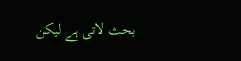بحث لاتی ہے لیکن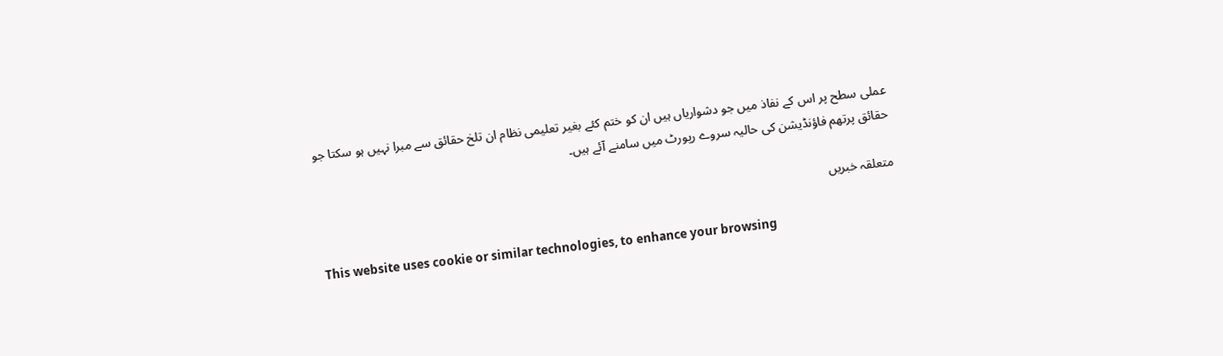عملی سطح پر اس کے نفاذ میں جو دشواریاں ہیں ان کو ختم کئے بغیر تعلیمی نظام ان تلخ حقائق سے مبرا نہیں ہو سکتا جو حقائق پرتھم فاؤنڈیشن کی حالیہ سروے رپورٹ میں سامنے آئے ہیں۔

متعلقہ خبریں

This website uses cookie or similar technologies, to enhance your browsing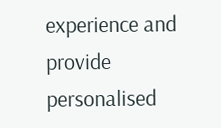experience and provide personalised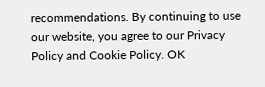recommendations. By continuing to use our website, you agree to our Privacy Policy and Cookie Policy. OK